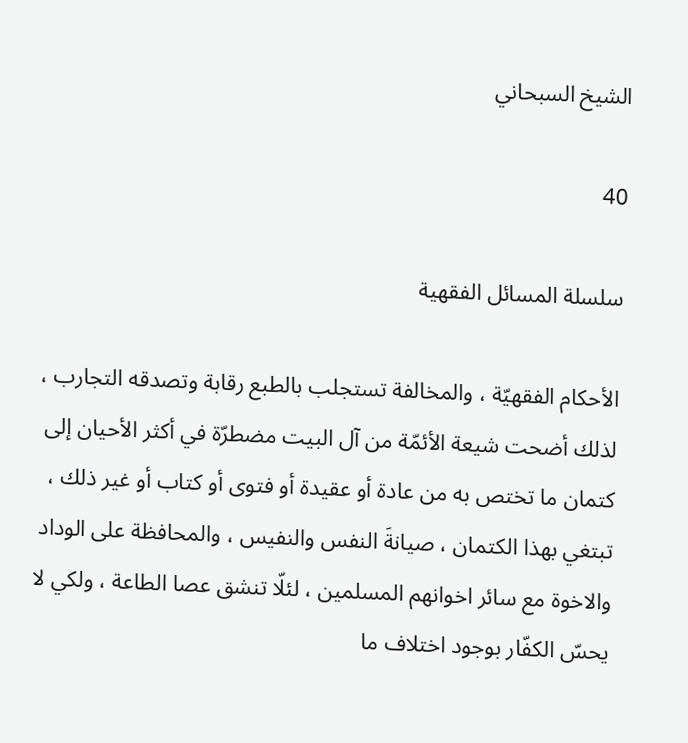الشيخ السبحاني

40

سلسلة المسائل الفقهية

الأحكام الفقهيّة ، والمخالفة تستجلب بالطبع رقابة وتصدقه التجارب ، لذلك أضحت شيعة الأئمّة من آل البيت مضطرّة في أكثر الأحيان إلى كتمان ما تختص به من عادة أو عقيدة أو فتوى أو كتاب أو غير ذلك ، تبتغي بهذا الكتمان ، صيانةَ النفس والنفيس ، والمحافظة على الوداد والاخوة مع سائر اخوانهم المسلمين ، لئلّا تنشق عصا الطاعة ، ولكي لا يحسّ الكفّار بوجود اختلاف ما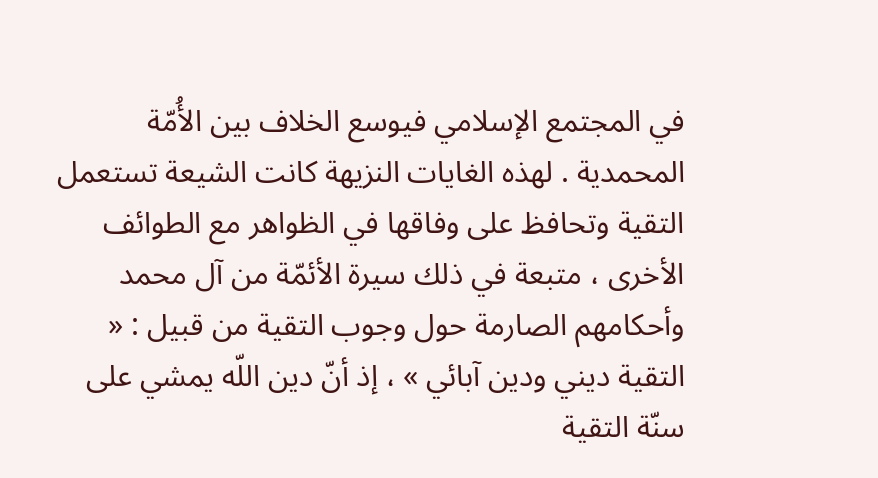في المجتمع الإسلامي فيوسع الخلاف بين الأُمّة المحمدية . لهذه الغايات النزيهة كانت الشيعة تستعمل التقية وتحافظ على وفاقها في الظواهر مع الطوائف الأخرى ، متبعة في ذلك سيرة الأئمّة من آل محمد وأحكامهم الصارمة حول وجوب التقية من قبيل : « التقية ديني ودين آبائي » ، إذ أنّ دين اللّه يمشي على سنّة التقية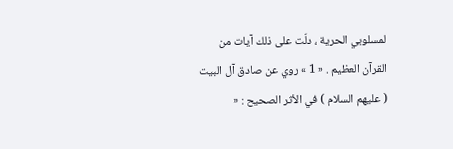لمسلوبي الحرية ، دلّت على ذلك آيات من القرآن العظيم . « 1 » روي عن صادق آل البيت ( عليهم السلام ) في الأثر الصحيح : «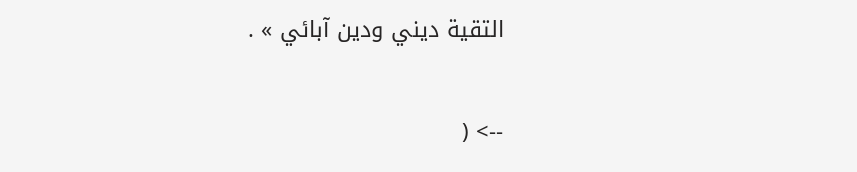التقية ديني ودين آبائي » .

--> (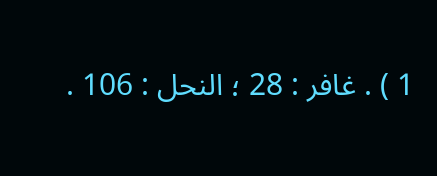1 ) . غافر : 28 ؛ النحل : 106 .